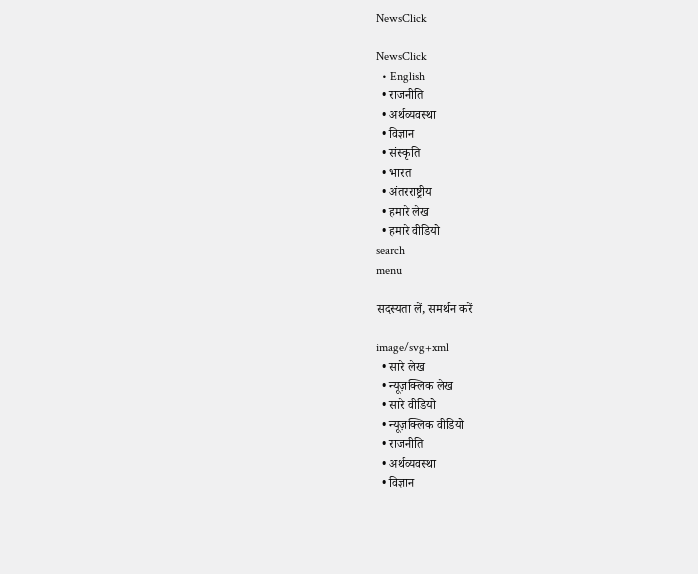NewsClick

NewsClick
  • English
  • राजनीति
  • अर्थव्यवस्था
  • विज्ञान
  • संस्कृति
  • भारत
  • अंतरराष्ट्रीय
  • हमारे लेख
  • हमारे वीडियो
search
menu

सदस्यता लें, समर्थन करें

image/svg+xml
  • सारे लेख
  • न्यूज़क्लिक लेख
  • सारे वीडियो
  • न्यूज़क्लिक वीडियो
  • राजनीति
  • अर्थव्यवस्था
  • विज्ञान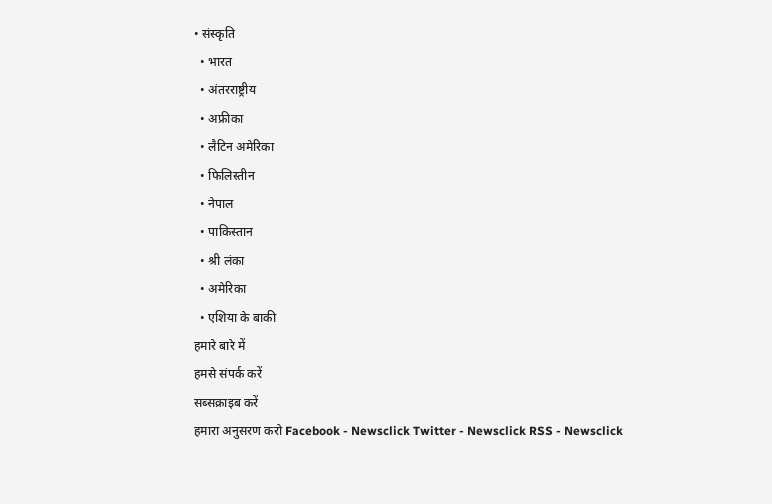• संस्कृति
  • भारत
  • अंतरराष्ट्रीय
  • अफ्रीका
  • लैटिन अमेरिका
  • फिलिस्तीन
  • नेपाल
  • पाकिस्तान
  • श्री लंका
  • अमेरिका
  • एशिया के बाकी
हमारे बारे में
हमसे संपर्क करें
सब्सक्राइब करें
हमारा अनुसरण करो Facebook - Newsclick Twitter - Newsclick RSS - Newsclick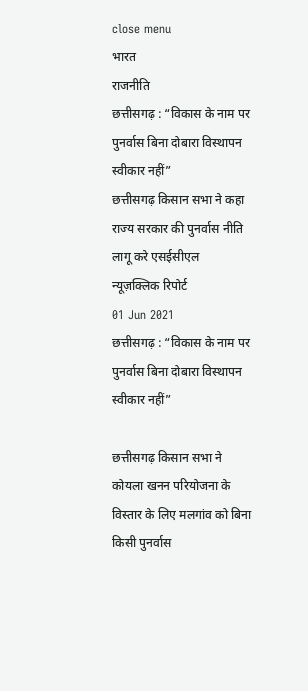close menu
भारत
राजनीति
छत्तीसगढ़ : “विकास के नाम पर पुनर्वास बिना दोबारा विस्थापन स्वीकार नहीं”
छत्तीसगढ़ किसान सभा ने कहा राज्य सरकार की पुनर्वास नीति लागू करे एसईसीएल
न्यूज़क्लिक रिपोर्ट
01 Jun 2021
छत्तीसगढ़ : “विकास के नाम पर पुनर्वास बिना दोबारा विस्थापन स्वीकार नहीं”

छत्तीसगढ़ किसान सभा ने कोयला खनन परियोजना के विस्तार के लिए मलगांव को बिना किसी पुनर्वास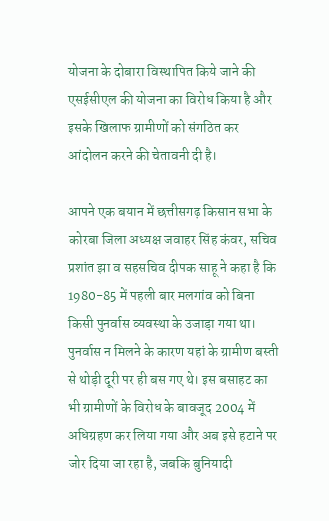योजना के दोबारा विस्थापित किये जाने की एसईसीएल की योजना का विरोध किया है और इसके खिलाफ ग्रामीणों को संगठित कर आंदोलन करने की चेतावनी दी है।

आपने एक बयान में छत्तीसगढ़ किसान सभा के कोरबा जिला अध्यक्ष जवाहर सिंह कंवर, सचिव प्रशांत झा व सहसचिव दीपक साहू ने कहा है कि 1980-85 में पहली बार मलगांव को बिना किसी पुनर्वास व्यवस्था के उजाड़ा गया था। पुनर्वास न मिलने के कारण यहां के ग्रामीण बस्ती से थोड़ी दूरी पर ही बस गए थे। इस बसाहट का भी ग्रामीणों के विरोध के बावजूद 2004 में अधिग्रहण कर लिया गया और अब इसे हटाने पर जोर दिया जा रहा है, जबकि बुनियादी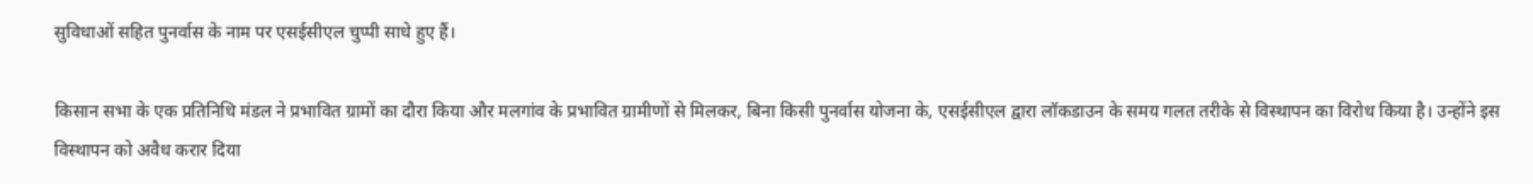सुविधाओं सहित पुनर्वास के नाम पर एसईसीएल चुप्पी साधे हुए हैं।

किसान सभा के एक प्रतिनिधि मंडल ने प्रभावित ग्रामों का दौरा किया और मलगांव के प्रभावित ग्रामीणों से मिलकर, बिना किसी पुनर्वास योजना के, एसईसीएल द्वारा लॉकडाउन के समय गलत तरीके से विस्थापन का विरोध किया है। उन्होंने इस विस्थापन को अवैध करार दिया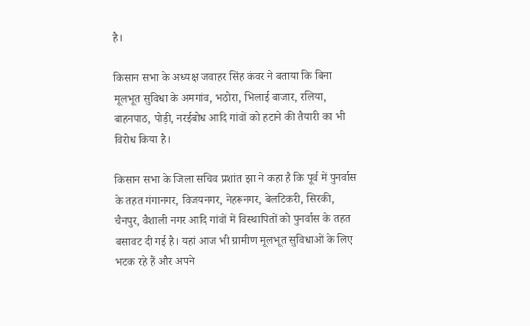है।

किसान सभा के अध्यक्ष जवाहर सिंह कंवर ने बताया कि बिना मूलभूत सुविधा के अमगांव, भठोरा, भिलाई बाजार, रलिया, बाहनपाठ, पोड़ी, नरईबोध आदि गांवों को हटाने की तैयारी का भी विरोध किया है।

किसान सभा के जिला सचिव प्रशांत झा ने कहा है कि पूर्व में पुनर्वास के तहत गंगानगर, विजयनगर, नेहरूनगर, बेलटिकरी, सिरकी, चैनपुर, वैशाली नगर आदि गांवों में विस्थापितों को पुनर्वास के तहत बसावट दी गई है। यहां आज भी ग्रामीण मूलभूत सुविधाओं के लिए भटक रहे हैं और अपने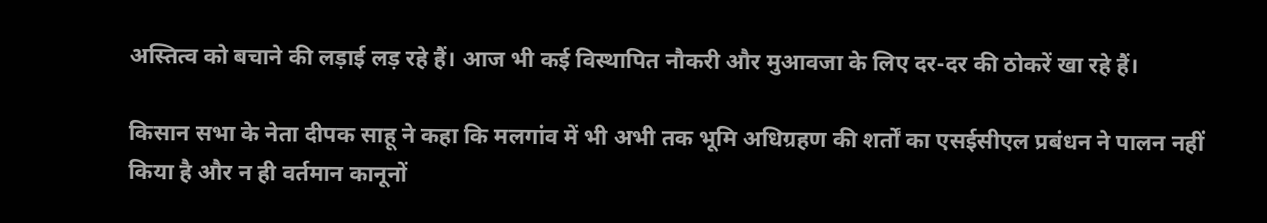अस्तित्व को बचाने की लड़ाई लड़ रहे हैं। आज भी कई विस्थापित नौकरी और मुआवजा के लिए दर-दर की ठोकरें खा रहे हैं।

किसान सभा के नेता दीपक साहू ने कहा कि मलगांव में भी अभी तक भूमि अधिग्रहण की शर्तों का एसईसीएल प्रबंधन ने पालन नहीं किया है और न ही वर्तमान कानूनों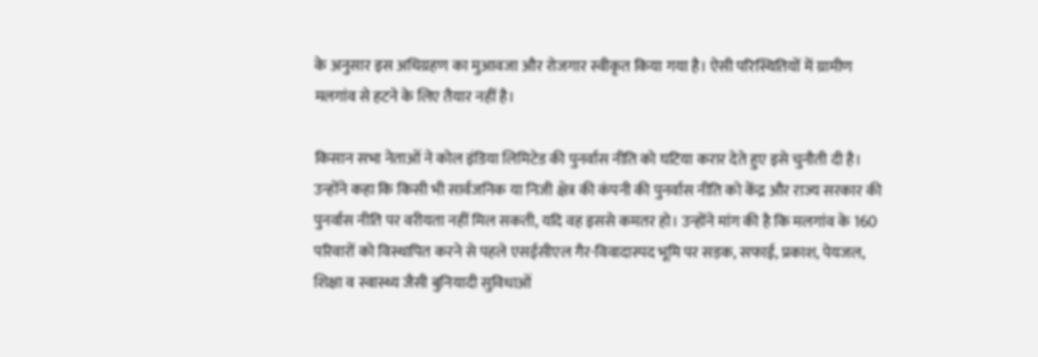के अनुसार इस अधिग्रहण का मुआवजा और रोजगार स्वीकृत किया गया है। ऐसी परिस्थितियों में ग्रामीण मलगांव से हटने के लिए तैयार नहीं है।

किसान सभा नेताओं ने कोल इंडिया लिमिटेड की पुनर्वास नीति को घटिया करार देते हुए इसे चुनौती दी है। उन्होंने कहा कि किसी भी सार्वजनिक या निजी क्षेत्र की कंपनी की पुनर्वास नीति को केंद्र और राज्य सरकार की पुनर्वास नीति पर वरीयता नहीं मिल सकती, यदि वह इससे कमतर हो। उन्होंने मांग की है कि मलगांव के 160 परिवारों को विस्थापित करने से पहले एसईसीएल गैर-विवादास्पद भूमि पर सड़क, सफाई, प्रकाश, पेयजल, शिक्षा व स्वास्थ्य जैसी बुनियादी सुविधाओं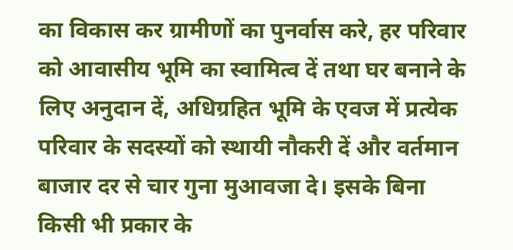का विकास कर ग्रामीणों का पुनर्वास करे, हर परिवार को आवासीय भूमि का स्वामित्व दें तथा घर बनाने के लिए अनुदान दें, अधिग्रहित भूमि के एवज में प्रत्येक परिवार के सदस्यों को स्थायी नौकरी दें और वर्तमान बाजार दर से चार गुना मुआवजा दे। इसके बिना किसी भी प्रकार के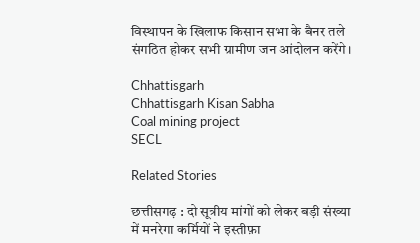विस्थापन के खिलाफ किसान सभा के बैनर तले संगठित होकर सभी ग्रामीण जन आंदोलन करेंगे।

Chhattisgarh
Chhattisgarh Kisan Sabha
Coal mining project
SECL

Related Stories

छत्तीसगढ़ : दो सूत्रीय मांगों को लेकर बड़ी संख्या में मनरेगा कर्मियों ने इस्तीफ़ा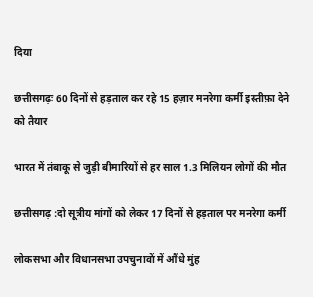दिया

छत्तीसगढ़ः 60 दिनों से हड़ताल कर रहे 15 हज़ार मनरेगा कर्मी इस्तीफ़ा देने को तैयार

भारत में तंबाकू से जुड़ी बीमारियों से हर साल 1.3 मिलियन लोगों की मौत

छत्तीसगढ़ :दो सूत्रीय मांगों को लेकर 17 दिनों से हड़ताल पर मनरेगा कर्मी

लोकसभा और विधानसभा उपचुनावों में औंधे मुंह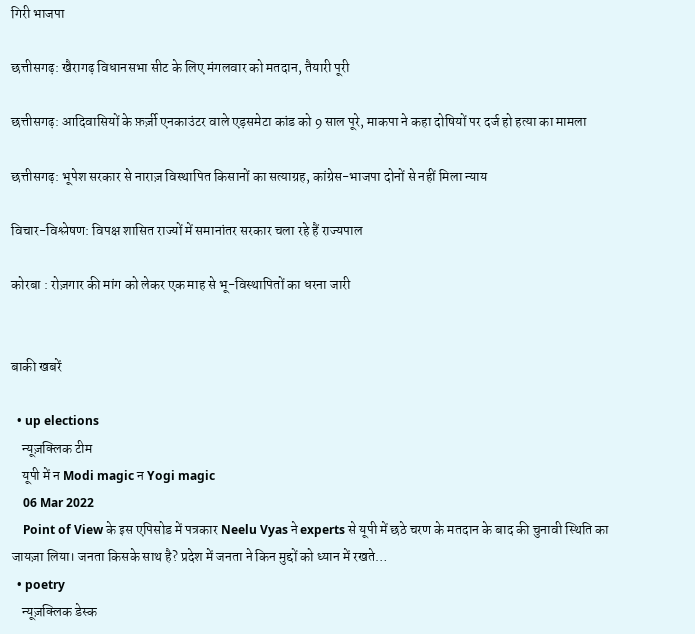गिरी भाजपा

छत्तीसगढ़: खैरागढ़ विधानसभा सीट के लिए मंगलवार को मतदान, तैयारी पूरी

छत्तीसगढ़: आदिवासियों के फ़र्ज़ी एनकाउंटर वाले एड़समेटा कांड को 9 साल पूरे, माकपा ने कहा दोषियों पर दर्ज हो हत्या का मामला

छत्तीसगढ़: भूपेश सरकार से नाराज़ विस्थापित किसानों का सत्याग्रह, कांग्रेस-भाजपा दोनों से नहीं मिला न्याय

विचार-विश्लेषण: विपक्ष शासित राज्यों में समानांतर सरकार चला रहे हैं राज्यपाल

कोरबा : रोज़गार की मांग को लेकर एक माह से भू-विस्थापितों का धरना जारी


बाकी खबरें

  • up elections
    न्यूज़क्लिक टीम
    यूपी में न Modi magic न Yogi magic
    06 Mar 2022
    Point of View के इस एपिसोड में पत्रकार Neelu Vyas ने experts से यूपी में छठे चरण के मतदान के बाद की चुनावी स्थिति का जायज़ा लिया। जनता किसके साथ है? प्रदेश में जनता ने किन मुद्दों को ध्यान में रखते…
  • poetry
    न्यूज़क्लिक डेस्क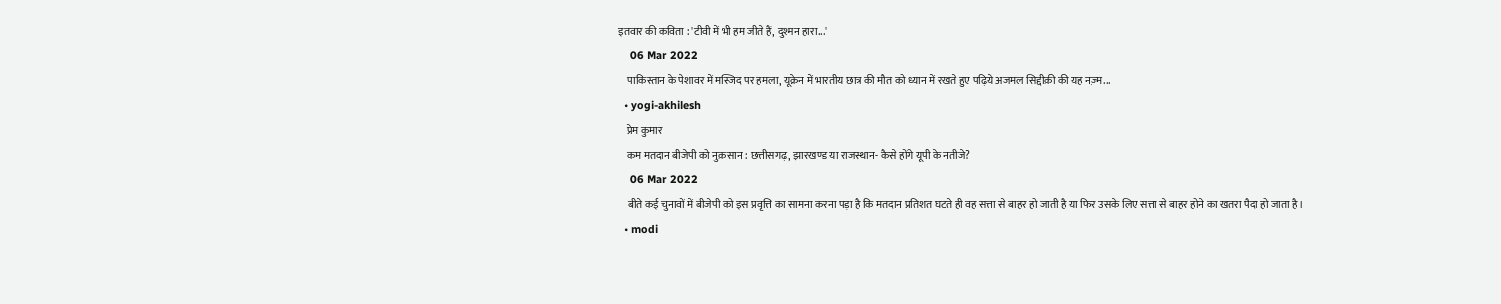इतवार की कविता : 'टीवी में भी हम जीते हैं, दुश्मन हारा...'
    06 Mar 2022
    पाकिस्तान के पेशावर में मस्जिद पर हमला, यूक्रेन में भारतीय छात्र की मौत को ध्यान में रखते हुए पढ़िये अजमल सिद्दीक़ी की यह नज़्म...
  • yogi-akhilesh
    प्रेम कुमार
    कम मतदान बीजेपी को नुक़सान : छत्तीसगढ़, झारखण्ड या राजस्थान- कैसे होंगे यूपी के नतीजे?
    06 Mar 2022
    बीते कई चुनावों में बीजेपी को इस प्रवृत्ति का सामना करना पड़ा है कि मतदान प्रतिशत घटते ही वह सत्ता से बाहर हो जाती है या फिर उसके लिए सत्ता से बाहर होने का खतरा पैदा हो जाता है।
  • modi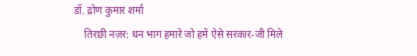डॉ. द्रोण कुमार शर्मा
    तिरछी नज़र: धन भाग हमारे जो हमें ऐसे सरकार-जी मिले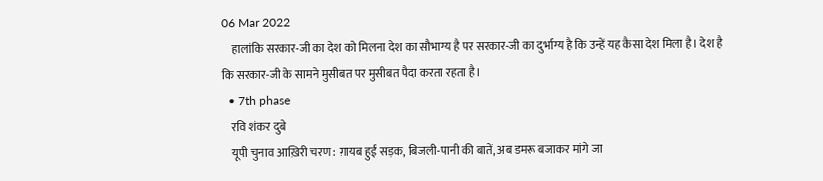06 Mar 2022
    हालांकि सरकार-जी का देश को मिलना देश का सौभाग्य है पर सरकार-जी का दुर्भाग्य है कि उन्हें यह कैसा देश मिला है। देश है कि सरकार-जी के सामने मुसीबत पर मुसीबत पैदा करता रहता है।
  • 7th phase
    रवि शंकर दुबे
    यूपी चुनाव आख़िरी चरण : ग़ायब हुईं सड़क, बिजली-पानी की बातें, अब डमरू बजाकर मांगे जा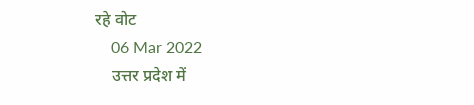रहे वोट
    06 Mar 2022
    उत्तर प्रदेश में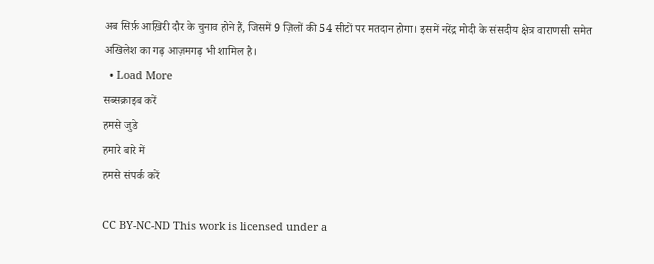अब सिर्फ़ आख़िरी दौर के चुनाव होने हैं, जिसमें 9 ज़िलों की 54 सीटों पर मतदान होगा। इसमें नरेंद्र मोदी के संसदीय क्षेत्र वाराणसी समेत अखिलेश का गढ़ आज़मगढ़ भी शामिल है।
  • Load More
सब्सक्राइब करें
हमसे जुडे
हमारे बारे में
हमसे संपर्क करें

CC BY-NC-ND This work is licensed under a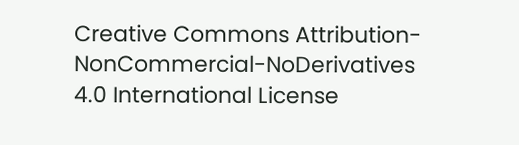Creative Commons Attribution-NonCommercial-NoDerivatives 4.0 International License